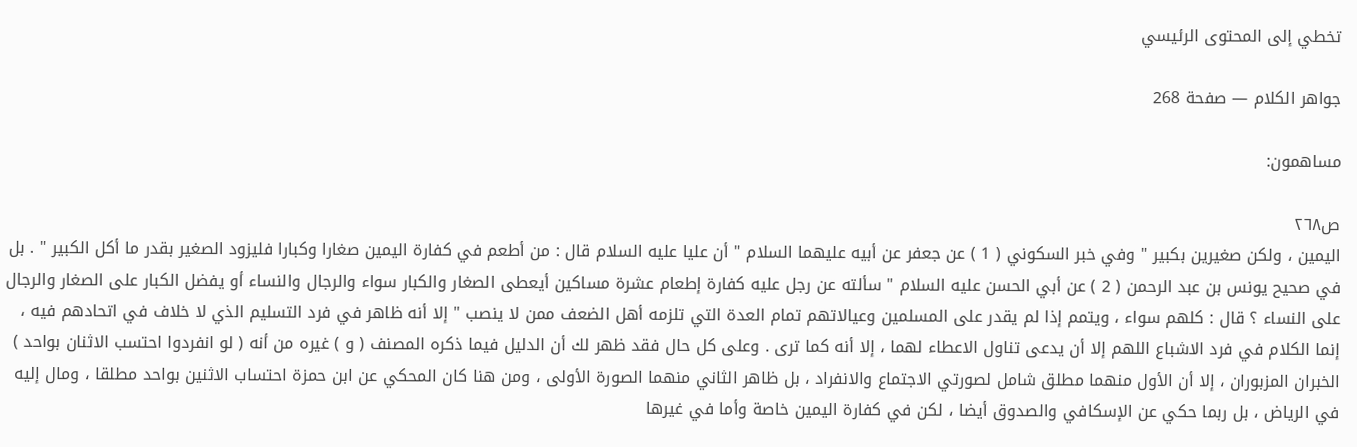تخطي إلى المحتوى الرئيسي

جواهر الكلام — صفحة 268

مساهمون:

ص٢٦٨
اليمين ، ولكن صغيرين بكبير " وفي خبر السكوني ( 1 ) عن جعفر عن أبيه عليهما السلام " أن عليا عليه السلام قال : من أطعم في كفارة اليمين صغارا وكبارا فليزود الصغير بقدر ما أكل الكبير " . بل في صحيح يونس بن عبد الرحمن ( 2 ) عن أبي الحسن عليه السلام " سألته عن رجل عليه كفارة إطعام عشرة مساكين أيعطى الصغار والكبار سواء والرجال والنساء أو يفضل الكبار على الصغار والرجال على النساء ؟ قال : كلهم سواء ، ويتمم إذا لم يقدر على المسلمين وعيالاتهم تمام العدة التي تلزمه أهل الضعف ممن لا ينصب " إلا أنه ظاهر في فرد التسليم الذي لا خلاف في اتحادهم فيه ، إنما الكلام في فرد الاشباع اللهم إلا أن يدعى تناول الاعطاء لهما ، إلا أنه كما ترى . وعلى كل حال فقد ظهر لك أن الدليل فيما ذكره المصنف ( و ) غيره من أنه ( لو انفردوا احتسب الاثنان بواحد ) الخبران المزبوران ، إلا أن الأول منهما مطلق شامل لصورتي الاجتماع والانفراد ، بل ظاهر الثاني منهما الصورة الأولى ، ومن هنا كان المحكي عن ابن حمزة احتساب الاثنين بواحد مطلقا ، ومال إليه في الرياض ، بل ربما حكي عن الإسكافي والصدوق أيضا ، لكن في كفارة اليمين خاصة وأما في غيرها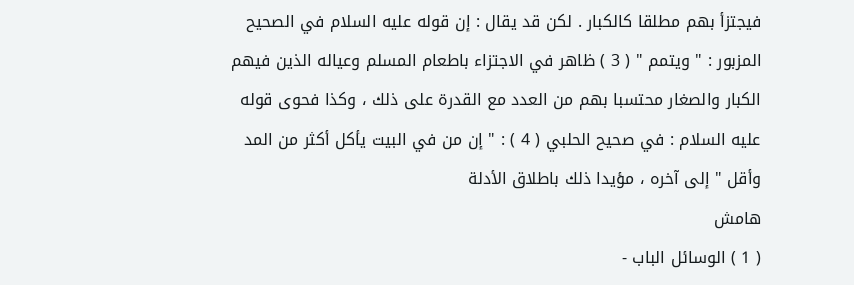فيجتزأ بهم مطلقا كالكبار . لكن قد يقال : إن قوله عليه السلام في الصحيح المزبور : " ويتمم " ( 3 ) ظاهر في الاجتزاء باطعام المسلم وعياله الذين فيهم الكبار والصغار محتسبا بهم من العدد مع القدرة على ذلك ، وكذا فحوى قوله عليه السلام : في صحيح الحلبي ( 4 ) : " إن من في البيت يأكل أكثر من المد وأقل " إلى آخره ، مؤيدا ذلك باطلاق الأدلة
هامش
( 1 ) الوسائل الباب -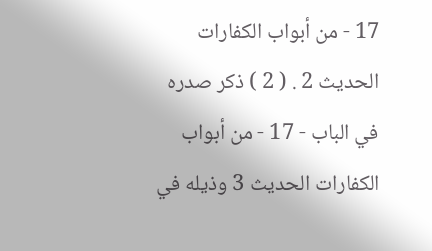17 - من أبواب الكفارات الحديث 2 . ( 2 ) ذكر صدره في الباب - 17 - من أبواب الكفارات الحديث 3 وذيله في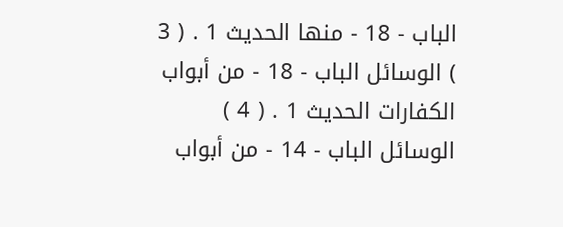الباب - 18 - منها الحديث 1 . ( 3 ) الوسائل الباب - 18 - من أبواب الكفارات الحديث 1 . ( 4 ) الوسائل الباب - 14 - من أبواب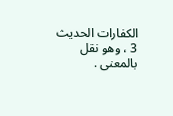الكفارات الحديث 3 ، وهو نقل بالمعنى .